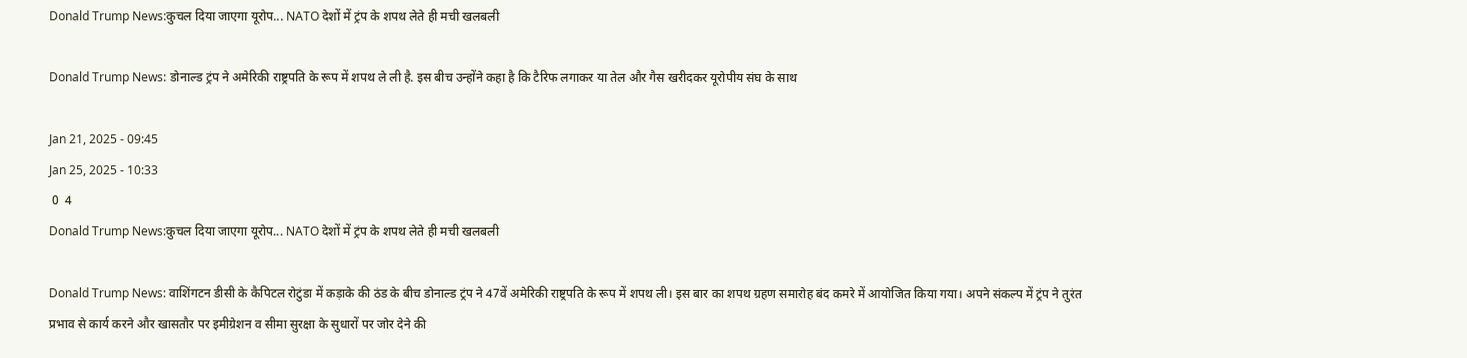Donald Trump News:कुचल दिया जाएगा यूरोप... NATO देशों में ट्रंप के शपथ लेते ही मची खलबली

Donald Trump News: डोनाल्ड ट्रंप ने अमेरिकी राष्ट्रपति के रूप में शपथ ले ली है. इस बीच उन्होंने कहा है कि टैरिफ लगाकर या तेल और गैस खरीदकर यूरोपीय संघ के साथ

Jan 21, 2025 - 09:45
Jan 25, 2025 - 10:33
 0  4
Donald Trump News:कुचल दिया जाएगा यूरोप... NATO देशों में ट्रंप के शपथ लेते ही मची खलबली

Donald Trump News: वाशिंगटन डीसी के कैपिटल रोटुंडा में कड़ाके की ठंड के बीच डोनाल्ड ट्रंप ने 47वें अमेरिकी राष्ट्रपति के रूप में शपथ ली। इस बार का शपथ ग्रहण समारोह बंद कमरे में आयोजित किया गया। अपने संकल्प में ट्रंप ने तुरंत प्रभाव से कार्य करने और खासतौर पर इमीग्रेशन व सीमा सुरक्षा के सुधारों पर जोर देने की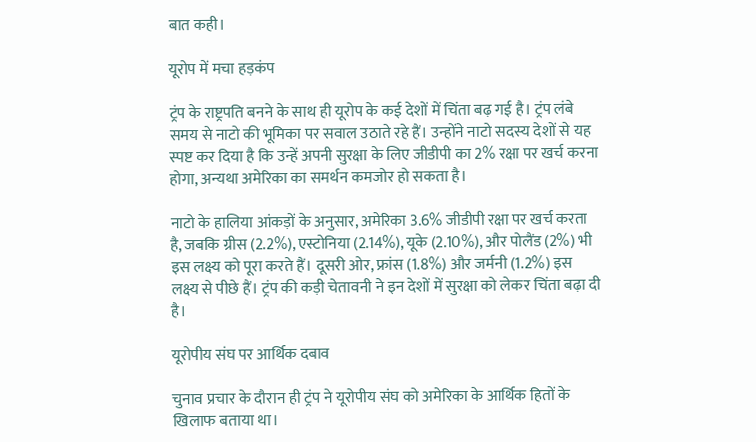बात कही।

यूरोप में मचा हड़कंप

ट्रंप के राष्ट्रपति बनने के साथ ही यूरोप के कई देशों में चिंता बढ़ गई है। ट्रंप लंबे समय से नाटो की भूमिका पर सवाल उठाते रहे हैं। उन्होंने नाटो सदस्य देशों से यह स्पष्ट कर दिया है कि उन्हें अपनी सुरक्षा के लिए जीडीपी का 2% रक्षा पर खर्च करना होगा, अन्यथा अमेरिका का समर्थन कमजोर हो सकता है।

नाटो के हालिया आंकड़ों के अनुसार, अमेरिका 3.6% जीडीपी रक्षा पर खर्च करता है, जबकि ग्रीस (2.2%), एस्टोनिया (2.14%), यूके (2.10%), और पोलैंड (2%) भी इस लक्ष्य को पूरा करते हैं। दूसरी ओर, फ्रांस (1.8%) और जर्मनी (1.2%) इस लक्ष्य से पीछे हैं। ट्रंप की कड़ी चेतावनी ने इन देशों में सुरक्षा को लेकर चिंता बढ़ा दी है।

यूरोपीय संघ पर आर्थिक दबाव

चुनाव प्रचार के दौरान ही ट्रंप ने यूरोपीय संघ को अमेरिका के आर्थिक हितों के खिलाफ बताया था।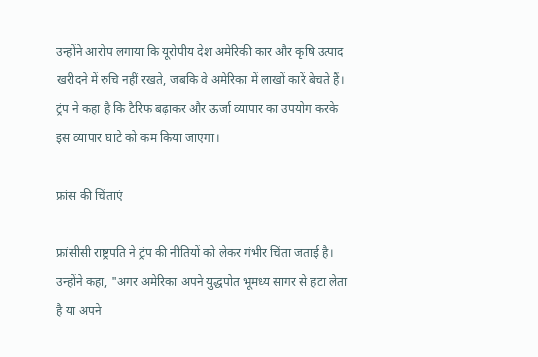उन्होंने आरोप लगाया कि यूरोपीय देश अमेरिकी कार और कृषि उत्पाद खरीदने में रुचि नहीं रखते, जबकि वे अमेरिका में लाखों कारें बेचते हैं। ट्रंप ने कहा है कि टैरिफ बढ़ाकर और ऊर्जा व्यापार का उपयोग करके इस व्यापार घाटे को कम किया जाएगा।

फ्रांस की चिंताएं

फ्रांसीसी राष्ट्रपति ने ट्रंप की नीतियों को लेकर गंभीर चिंता जताई है। उन्होंने कहा, "अगर अमेरिका अपने युद्धपोत भूमध्य सागर से हटा लेता है या अपने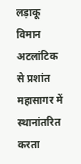लड़ाकू विमान अटलांटिक से प्रशांत महासागर में स्थानांतरित करता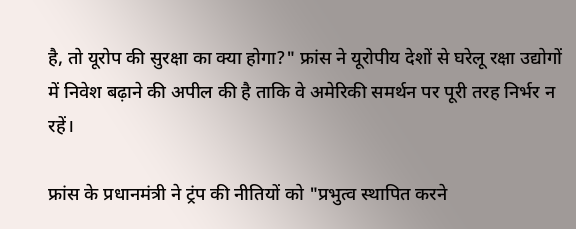है, तो यूरोप की सुरक्षा का क्या होगा?" फ्रांस ने यूरोपीय देशों से घरेलू रक्षा उद्योगों में निवेश बढ़ाने की अपील की है ताकि वे अमेरिकी समर्थन पर पूरी तरह निर्भर न रहें।

फ्रांस के प्रधानमंत्री ने ट्रंप की नीतियों को "प्रभुत्व स्थापित करने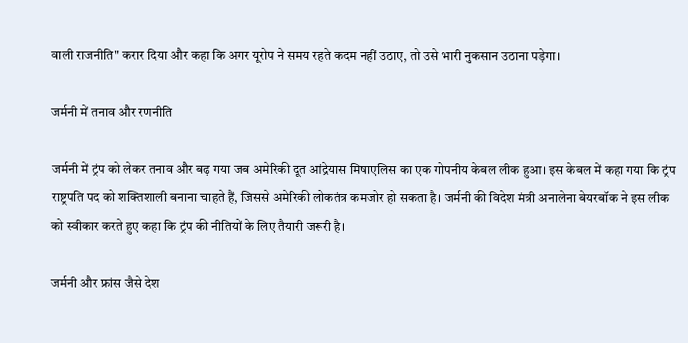वाली राजनीति" करार दिया और कहा कि अगर यूरोप ने समय रहते कदम नहीं उठाए, तो उसे भारी नुकसान उठाना पड़ेगा।

जर्मनी में तनाव और रणनीति

जर्मनी में ट्रंप को लेकर तनाव और बढ़ गया जब अमेरिकी दूत आंद्रेयास मिषाएलिस का एक गोपनीय केबल लीक हुआ। इस केबल में कहा गया कि ट्रंप राष्ट्रपति पद को शक्तिशाली बनाना चाहते हैं, जिससे अमेरिकी लोकतंत्र कमजोर हो सकता है। जर्मनी की विदेश मंत्री अनालेना बेयरबॉक ने इस लीक को स्वीकार करते हुए कहा कि ट्रंप की नीतियों के लिए तैयारी जरूरी है।

जर्मनी और फ्रांस जैसे देश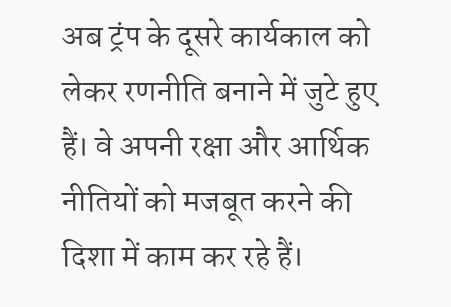अब ट्रंप के दूसरे कार्यकाल को लेकर रणनीति बनाने में जुटे हुए हैं। वे अपनी रक्षा और आर्थिक नीतियों को मजबूत करने की दिशा में काम कर रहे हैं।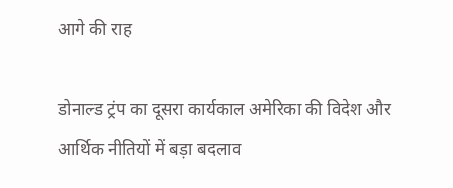आगे की राह

डोनाल्ड ट्रंप का दूसरा कार्यकाल अमेरिका की विदेश और आर्थिक नीतियों में बड़ा बदलाव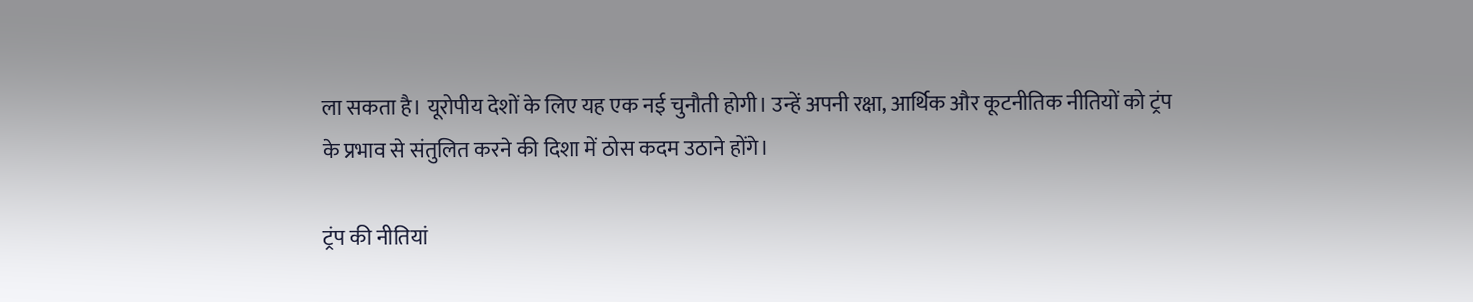ला सकता है। यूरोपीय देशों के लिए यह एक नई चुनौती होगी। उन्हें अपनी रक्षा, आर्थिक और कूटनीतिक नीतियों को ट्रंप के प्रभाव से संतुलित करने की दिशा में ठोस कदम उठाने होंगे।

ट्रंप की नीतियां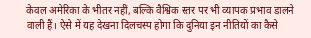केवल अमेरिका के भीतर नहीं, बल्कि वैश्विक स्तर पर भी व्यापक प्रभाव डालने वाली हैं। ऐसे में यह देखना दिलचस्प होगा कि दुनिया इन नीतियों का कैसे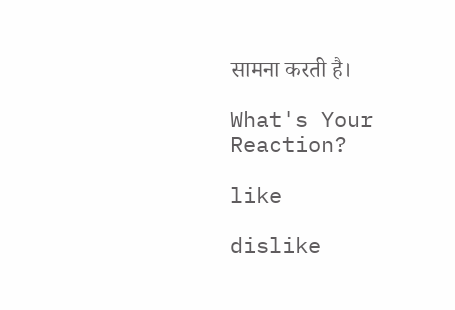सामना करती है।

What's Your Reaction?

like

dislike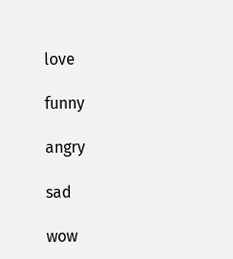love

funny

angry

sad

wow